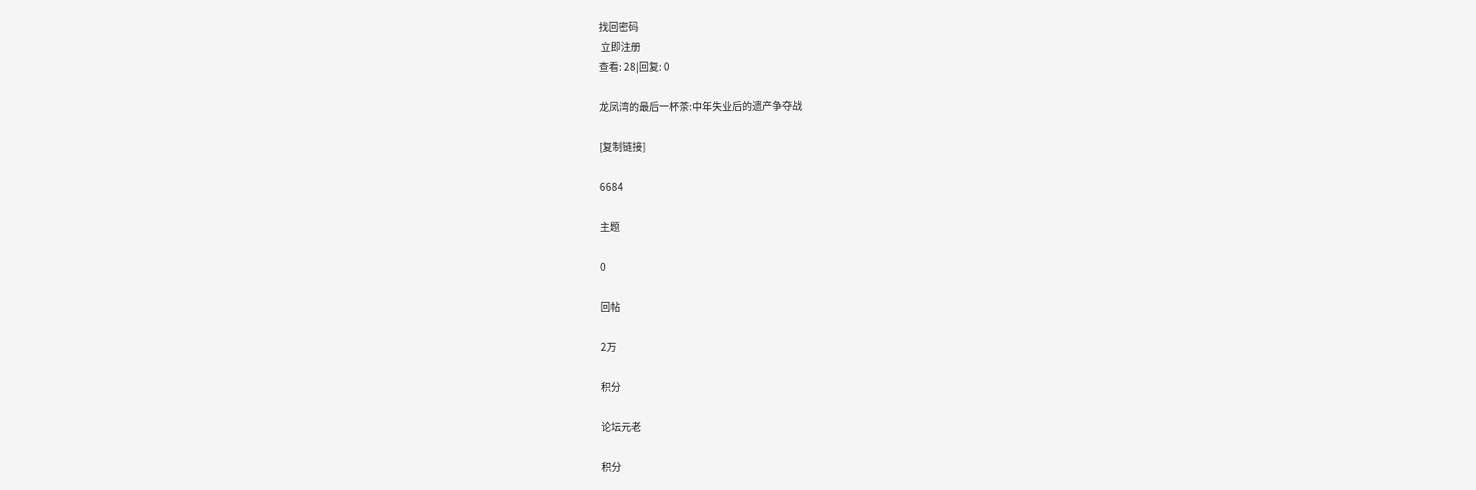找回密码
 立即注册
查看: 28|回复: 0

龙凤湾的最后一杯茶:中年失业后的遗产争夺战

[复制链接]

6684

主题

0

回帖

2万

积分

论坛元老

积分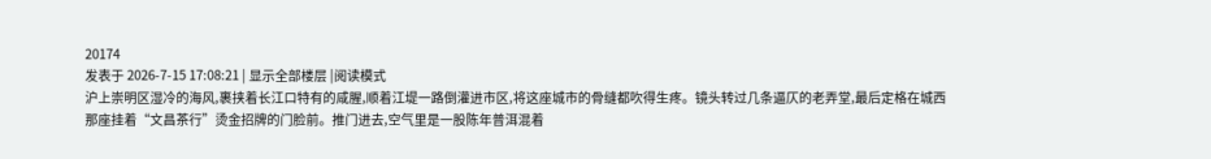20174
发表于 2026-7-15 17:08:21 | 显示全部楼层 |阅读模式
沪上崇明区湿冷的海风,裹挟着长江口特有的咸腥,顺着江堤一路倒灌进市区,将这座城市的骨缝都吹得生疼。镜头转过几条逼仄的老弄堂,最后定格在城西那座挂着“文昌茶行”烫金招牌的门脸前。推门进去,空气里是一股陈年普洱混着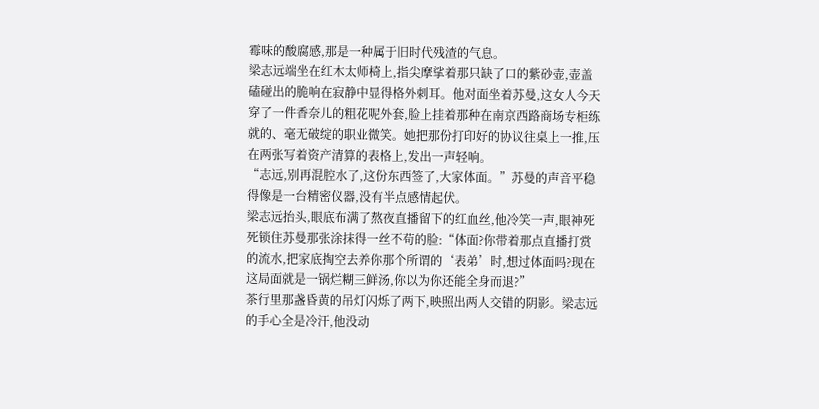霉味的酸腐感,那是一种属于旧时代残渣的气息。
梁志远端坐在红木太师椅上,指尖摩挲着那只缺了口的紫砂壶,壶盖磕碰出的脆响在寂静中显得格外刺耳。他对面坐着苏曼,这女人今天穿了一件香奈儿的粗花呢外套,脸上挂着那种在南京西路商场专柜练就的、毫无破绽的职业微笑。她把那份打印好的协议往桌上一推,压在两张写着资产清算的表格上,发出一声轻响。
“志远,别再混腔水了,这份东西签了,大家体面。”苏曼的声音平稳得像是一台精密仪器,没有半点感情起伏。
梁志远抬头,眼底布满了熬夜直播留下的红血丝,他冷笑一声,眼神死死锁住苏曼那张涂抹得一丝不苟的脸:“体面?你带着那点直播打赏的流水,把家底掏空去养你那个所谓的‘表弟’时,想过体面吗?现在这局面就是一锅烂糊三鲜汤,你以为你还能全身而退?”
茶行里那盏昏黄的吊灯闪烁了两下,映照出两人交错的阴影。梁志远的手心全是冷汗,他没动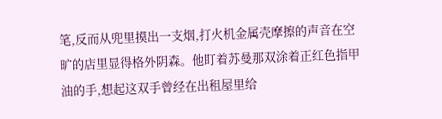笔,反而从兜里摸出一支烟,打火机金属壳摩擦的声音在空旷的店里显得格外阴森。他盯着苏曼那双涂着正红色指甲油的手,想起这双手曾经在出租屋里给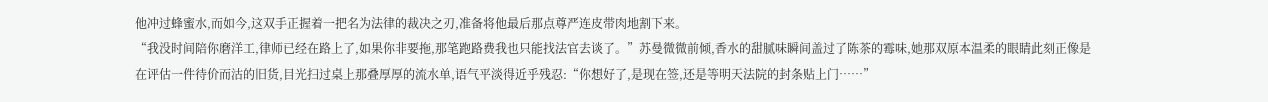他冲过蜂蜜水,而如今,这双手正握着一把名为法律的裁决之刃,准备将他最后那点尊严连皮带肉地割下来。
“我没时间陪你磨洋工,律师已经在路上了,如果你非要拖,那笔跑路费我也只能找法官去谈了。”苏曼微微前倾,香水的甜腻味瞬间盖过了陈茶的霉味,她那双原本温柔的眼睛此刻正像是在评估一件待价而沽的旧货,目光扫过桌上那叠厚厚的流水单,语气平淡得近乎残忍:“你想好了,是现在签,还是等明天法院的封条贴上门……”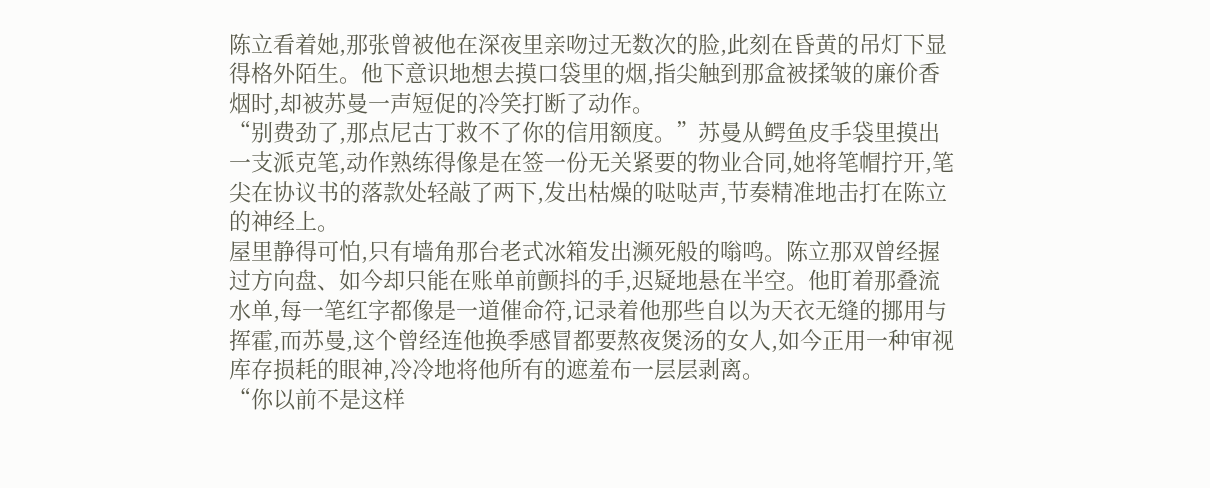陈立看着她,那张曾被他在深夜里亲吻过无数次的脸,此刻在昏黄的吊灯下显得格外陌生。他下意识地想去摸口袋里的烟,指尖触到那盒被揉皱的廉价香烟时,却被苏曼一声短促的冷笑打断了动作。
“别费劲了,那点尼古丁救不了你的信用额度。”苏曼从鳄鱼皮手袋里摸出一支派克笔,动作熟练得像是在签一份无关紧要的物业合同,她将笔帽拧开,笔尖在协议书的落款处轻敲了两下,发出枯燥的哒哒声,节奏精准地击打在陈立的神经上。
屋里静得可怕,只有墙角那台老式冰箱发出濒死般的嗡鸣。陈立那双曾经握过方向盘、如今却只能在账单前颤抖的手,迟疑地悬在半空。他盯着那叠流水单,每一笔红字都像是一道催命符,记录着他那些自以为天衣无缝的挪用与挥霍,而苏曼,这个曾经连他换季感冒都要熬夜煲汤的女人,如今正用一种审视库存损耗的眼神,冷冷地将他所有的遮羞布一层层剥离。
“你以前不是这样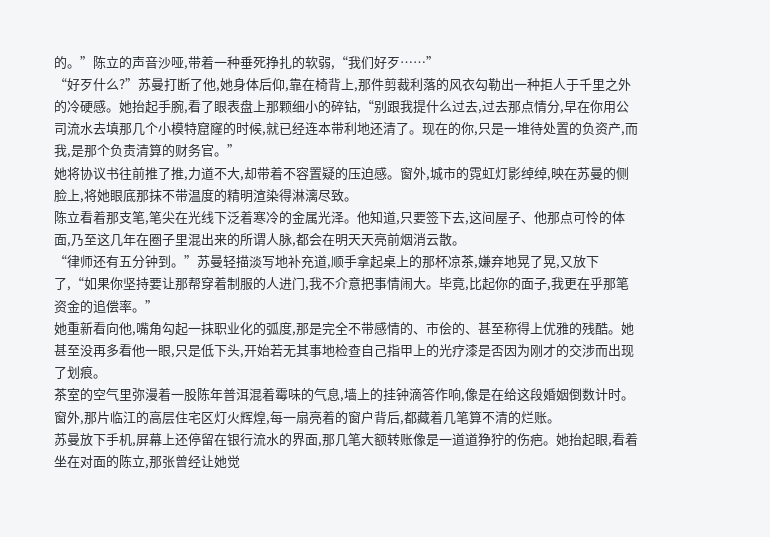的。”陈立的声音沙哑,带着一种垂死挣扎的软弱,“我们好歹……”
“好歹什么?”苏曼打断了他,她身体后仰,靠在椅背上,那件剪裁利落的风衣勾勒出一种拒人于千里之外的冷硬感。她抬起手腕,看了眼表盘上那颗细小的碎钻,“别跟我提什么过去,过去那点情分,早在你用公司流水去填那几个小模特窟窿的时候,就已经连本带利地还清了。现在的你,只是一堆待处置的负资产,而我,是那个负责清算的财务官。”
她将协议书往前推了推,力道不大,却带着不容置疑的压迫感。窗外,城市的霓虹灯影绰绰,映在苏曼的侧脸上,将她眼底那抹不带温度的精明渲染得淋漓尽致。
陈立看着那支笔,笔尖在光线下泛着寒冷的金属光泽。他知道,只要签下去,这间屋子、他那点可怜的体面,乃至这几年在圈子里混出来的所谓人脉,都会在明天天亮前烟消云散。
“律师还有五分钟到。”苏曼轻描淡写地补充道,顺手拿起桌上的那杯凉茶,嫌弃地晃了晃,又放下了,“如果你坚持要让那帮穿着制服的人进门,我不介意把事情闹大。毕竟,比起你的面子,我更在乎那笔资金的追偿率。”
她重新看向他,嘴角勾起一抹职业化的弧度,那是完全不带感情的、市侩的、甚至称得上优雅的残酷。她甚至没再多看他一眼,只是低下头,开始若无其事地检查自己指甲上的光疗漆是否因为刚才的交涉而出现了划痕。
茶室的空气里弥漫着一股陈年普洱混着霉味的气息,墙上的挂钟滴答作响,像是在给这段婚姻倒数计时。窗外,那片临江的高层住宅区灯火辉煌,每一扇亮着的窗户背后,都藏着几笔算不清的烂账。
苏曼放下手机,屏幕上还停留在银行流水的界面,那几笔大额转账像是一道道狰狞的伤疤。她抬起眼,看着坐在对面的陈立,那张曾经让她觉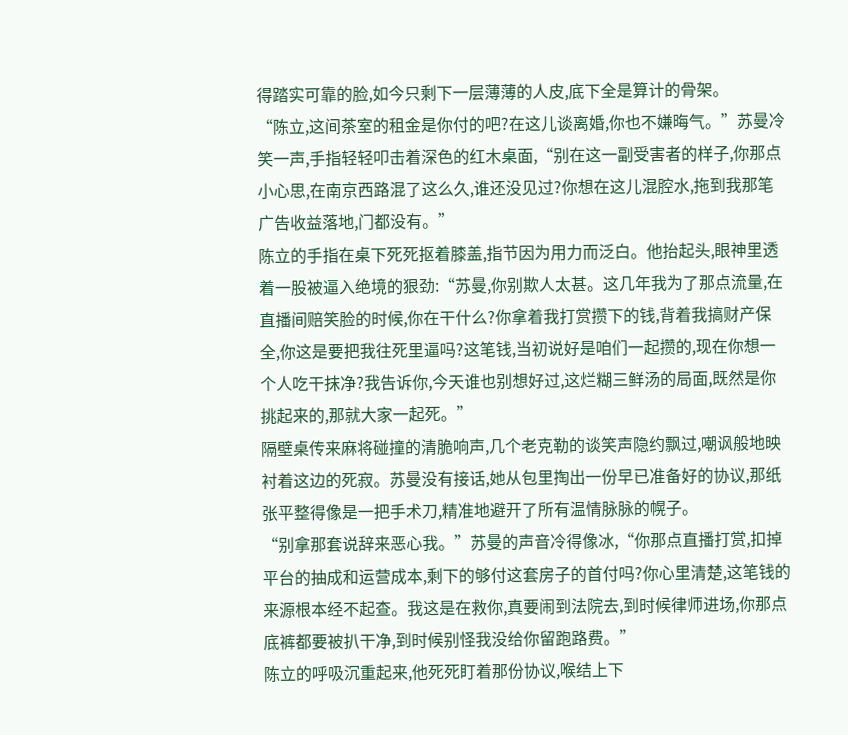得踏实可靠的脸,如今只剩下一层薄薄的人皮,底下全是算计的骨架。
“陈立,这间茶室的租金是你付的吧?在这儿谈离婚,你也不嫌晦气。”苏曼冷笑一声,手指轻轻叩击着深色的红木桌面,“别在这一副受害者的样子,你那点小心思,在南京西路混了这么久,谁还没见过?你想在这儿混腔水,拖到我那笔广告收益落地,门都没有。”
陈立的手指在桌下死死抠着膝盖,指节因为用力而泛白。他抬起头,眼神里透着一股被逼入绝境的狠劲:“苏曼,你别欺人太甚。这几年我为了那点流量,在直播间赔笑脸的时候,你在干什么?你拿着我打赏攒下的钱,背着我搞财产保全,你这是要把我往死里逼吗?这笔钱,当初说好是咱们一起攒的,现在你想一个人吃干抹净?我告诉你,今天谁也别想好过,这烂糊三鲜汤的局面,既然是你挑起来的,那就大家一起死。”
隔壁桌传来麻将碰撞的清脆响声,几个老克勒的谈笑声隐约飘过,嘲讽般地映衬着这边的死寂。苏曼没有接话,她从包里掏出一份早已准备好的协议,那纸张平整得像是一把手术刀,精准地避开了所有温情脉脉的幌子。
“别拿那套说辞来恶心我。”苏曼的声音冷得像冰,“你那点直播打赏,扣掉平台的抽成和运营成本,剩下的够付这套房子的首付吗?你心里清楚,这笔钱的来源根本经不起查。我这是在救你,真要闹到法院去,到时候律师进场,你那点底裤都要被扒干净,到时候别怪我没给你留跑路费。”
陈立的呼吸沉重起来,他死死盯着那份协议,喉结上下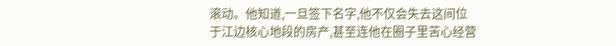滚动。他知道,一旦签下名字,他不仅会失去这间位于江边核心地段的房产,甚至连他在圈子里苦心经营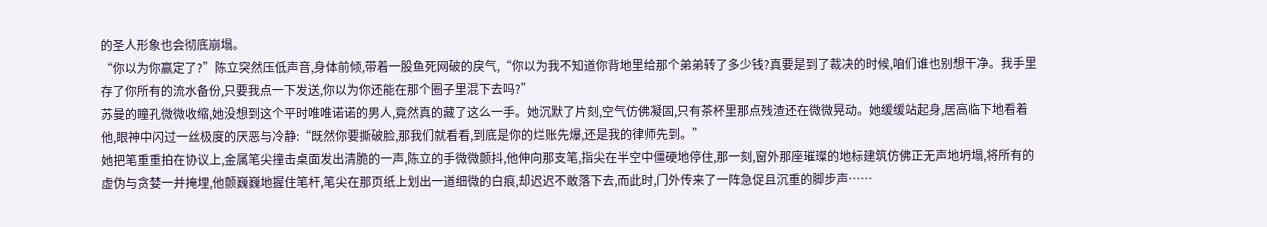的圣人形象也会彻底崩塌。
“你以为你赢定了?”陈立突然压低声音,身体前倾,带着一股鱼死网破的戾气,“你以为我不知道你背地里给那个弟弟转了多少钱?真要是到了裁决的时候,咱们谁也别想干净。我手里存了你所有的流水备份,只要我点一下发送,你以为你还能在那个圈子里混下去吗?”
苏曼的瞳孔微微收缩,她没想到这个平时唯唯诺诺的男人,竟然真的藏了这么一手。她沉默了片刻,空气仿佛凝固,只有茶杯里那点残渣还在微微晃动。她缓缓站起身,居高临下地看着他,眼神中闪过一丝极度的厌恶与冷静:“既然你要撕破脸,那我们就看看,到底是你的烂账先爆,还是我的律师先到。”
她把笔重重拍在协议上,金属笔尖撞击桌面发出清脆的一声,陈立的手微微颤抖,他伸向那支笔,指尖在半空中僵硬地停住,那一刻,窗外那座璀璨的地标建筑仿佛正无声地坍塌,将所有的虚伪与贪婪一并掩埋,他颤巍巍地握住笔杆,笔尖在那页纸上划出一道细微的白痕,却迟迟不敢落下去,而此时,门外传来了一阵急促且沉重的脚步声……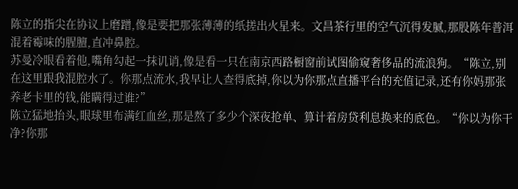陈立的指尖在协议上磨蹭,像是要把那张薄薄的纸搓出火星来。文昌茶行里的空气沉得发腻,那股陈年普洱混着霉味的腥膻,直冲鼻腔。
苏曼冷眼看着他,嘴角勾起一抹讥诮,像是看一只在南京西路橱窗前试图偷窥奢侈品的流浪狗。“陈立,别在这里跟我混腔水了。你那点流水,我早让人查得底掉,你以为你那点直播平台的充值记录,还有你妈那张养老卡里的钱,能瞒得过谁?”
陈立猛地抬头,眼球里布满红血丝,那是熬了多少个深夜抢单、算计着房贷利息换来的底色。“你以为你干净?你那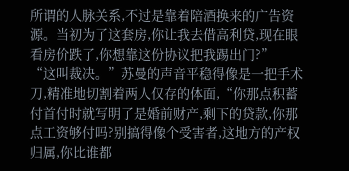所谓的人脉关系,不过是靠着陪酒换来的广告资源。当初为了这套房,你让我去借高利贷,现在眼看房价跌了,你想靠这份协议把我踢出门?”
“这叫裁决。”苏曼的声音平稳得像是一把手术刀,精准地切割着两人仅存的体面,“你那点积蓄付首付时就写明了是婚前财产,剩下的贷款,你那点工资够付吗?别搞得像个受害者,这地方的产权归属,你比谁都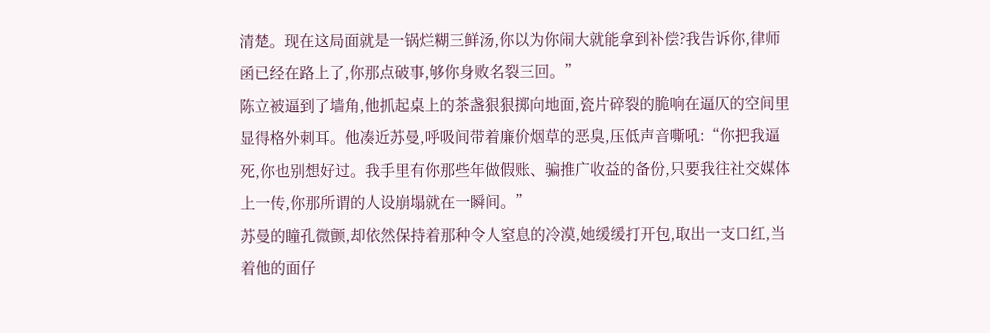清楚。现在这局面就是一锅烂糊三鲜汤,你以为你闹大就能拿到补偿?我告诉你,律师函已经在路上了,你那点破事,够你身败名裂三回。”
陈立被逼到了墙角,他抓起桌上的茶盏狠狠掷向地面,瓷片碎裂的脆响在逼仄的空间里显得格外刺耳。他凑近苏曼,呼吸间带着廉价烟草的恶臭,压低声音嘶吼:“你把我逼死,你也别想好过。我手里有你那些年做假账、骗推广收益的备份,只要我往社交媒体上一传,你那所谓的人设崩塌就在一瞬间。”
苏曼的瞳孔微颤,却依然保持着那种令人窒息的冷漠,她缓缓打开包,取出一支口红,当着他的面仔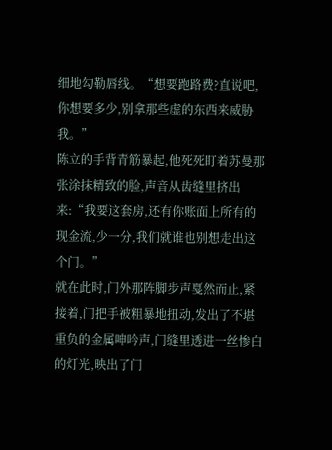细地勾勒唇线。“想要跑路费?直说吧,你想要多少,别拿那些虚的东西来威胁我。”
陈立的手背青筋暴起,他死死盯着苏曼那张涂抹精致的脸,声音从齿缝里挤出来:“我要这套房,还有你账面上所有的现金流,少一分,我们就谁也别想走出这个门。”
就在此时,门外那阵脚步声戛然而止,紧接着,门把手被粗暴地扭动,发出了不堪重负的金属呻吟声,门缝里透进一丝惨白的灯光,映出了门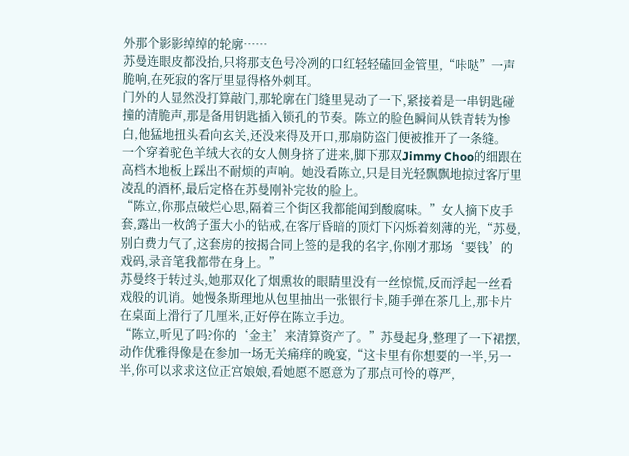外那个影影绰绰的轮廓……
苏曼连眼皮都没抬,只将那支色号冷冽的口红轻轻磕回金管里,“咔哒”一声脆响,在死寂的客厅里显得格外刺耳。
门外的人显然没打算敲门,那轮廓在门缝里晃动了一下,紧接着是一串钥匙碰撞的清脆声,那是备用钥匙插入锁孔的节奏。陈立的脸色瞬间从铁青转为惨白,他猛地扭头看向玄关,还没来得及开口,那扇防盗门便被推开了一条缝。
一个穿着驼色羊绒大衣的女人侧身挤了进来,脚下那双Jimmy Choo的细跟在高档木地板上踩出不耐烦的声响。她没看陈立,只是目光轻飘飘地掠过客厅里凌乱的酒杯,最后定格在苏曼刚补完妆的脸上。
“陈立,你那点破烂心思,隔着三个街区我都能闻到酸腐味。”女人摘下皮手套,露出一枚鸽子蛋大小的钻戒,在客厅昏暗的顶灯下闪烁着刻薄的光,“苏曼,别白费力气了,这套房的按揭合同上签的是我的名字,你刚才那场‘要钱’的戏码,录音笔我都带在身上。”
苏曼终于转过头,她那双化了烟熏妆的眼睛里没有一丝惊慌,反而浮起一丝看戏般的讥诮。她慢条斯理地从包里抽出一张银行卡,随手弹在茶几上,那卡片在桌面上滑行了几厘米,正好停在陈立手边。
“陈立,听见了吗?你的‘金主’来清算资产了。”苏曼起身,整理了一下裙摆,动作优雅得像是在参加一场无关痛痒的晚宴,“这卡里有你想要的一半,另一半,你可以求求这位正宫娘娘,看她愿不愿意为了那点可怜的尊严,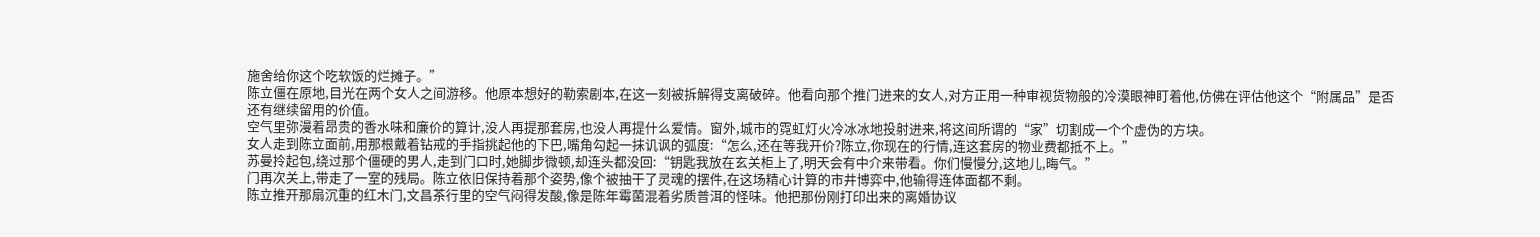施舍给你这个吃软饭的烂摊子。”
陈立僵在原地,目光在两个女人之间游移。他原本想好的勒索剧本,在这一刻被拆解得支离破碎。他看向那个推门进来的女人,对方正用一种审视货物般的冷漠眼神盯着他,仿佛在评估他这个“附属品”是否还有继续留用的价值。
空气里弥漫着昂贵的香水味和廉价的算计,没人再提那套房,也没人再提什么爱情。窗外,城市的霓虹灯火冷冰冰地投射进来,将这间所谓的“家”切割成一个个虚伪的方块。
女人走到陈立面前,用那根戴着钻戒的手指挑起他的下巴,嘴角勾起一抹讥讽的弧度:“怎么,还在等我开价?陈立,你现在的行情,连这套房的物业费都抵不上。”
苏曼拎起包,绕过那个僵硬的男人,走到门口时,她脚步微顿,却连头都没回:“钥匙我放在玄关柜上了,明天会有中介来带看。你们慢慢分,这地儿,晦气。”
门再次关上,带走了一室的残局。陈立依旧保持着那个姿势,像个被抽干了灵魂的摆件,在这场精心计算的市井博弈中,他输得连体面都不剩。
陈立推开那扇沉重的红木门,文昌茶行里的空气闷得发酸,像是陈年霉菌混着劣质普洱的怪味。他把那份刚打印出来的离婚协议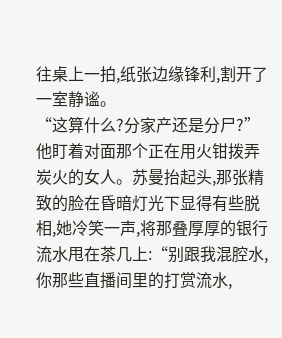往桌上一拍,纸张边缘锋利,割开了一室静谧。
“这算什么?分家产还是分尸?”他盯着对面那个正在用火钳拨弄炭火的女人。苏曼抬起头,那张精致的脸在昏暗灯光下显得有些脱相,她冷笑一声,将那叠厚厚的银行流水甩在茶几上:“别跟我混腔水,你那些直播间里的打赏流水,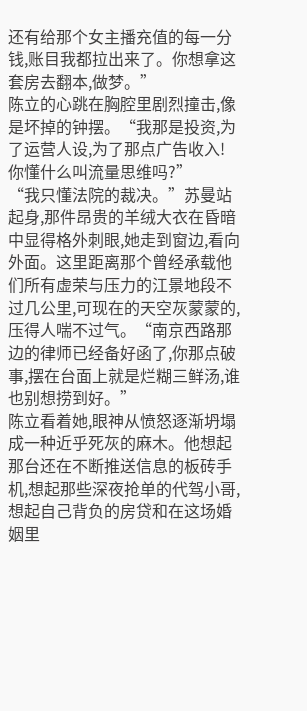还有给那个女主播充值的每一分钱,账目我都拉出来了。你想拿这套房去翻本,做梦。”
陈立的心跳在胸腔里剧烈撞击,像是坏掉的钟摆。“我那是投资,为了运营人设,为了那点广告收入!你懂什么叫流量思维吗?”
“我只懂法院的裁决。”苏曼站起身,那件昂贵的羊绒大衣在昏暗中显得格外刺眼,她走到窗边,看向外面。这里距离那个曾经承载他们所有虚荣与压力的江景地段不过几公里,可现在的天空灰蒙蒙的,压得人喘不过气。“南京西路那边的律师已经备好函了,你那点破事,摆在台面上就是烂糊三鲜汤,谁也别想捞到好。”
陈立看着她,眼神从愤怒逐渐坍塌成一种近乎死灰的麻木。他想起那台还在不断推送信息的板砖手机,想起那些深夜抢单的代驾小哥,想起自己背负的房贷和在这场婚姻里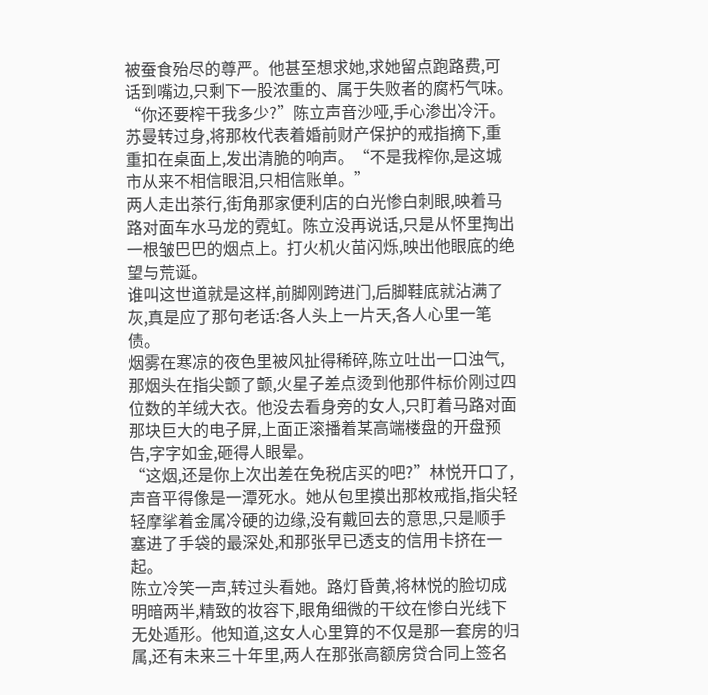被蚕食殆尽的尊严。他甚至想求她,求她留点跑路费,可话到嘴边,只剩下一股浓重的、属于失败者的腐朽气味。
“你还要榨干我多少?”陈立声音沙哑,手心渗出冷汗。
苏曼转过身,将那枚代表着婚前财产保护的戒指摘下,重重扣在桌面上,发出清脆的响声。“不是我榨你,是这城市从来不相信眼泪,只相信账单。”
两人走出茶行,街角那家便利店的白光惨白刺眼,映着马路对面车水马龙的霓虹。陈立没再说话,只是从怀里掏出一根皱巴巴的烟点上。打火机火苗闪烁,映出他眼底的绝望与荒诞。
谁叫这世道就是这样,前脚刚跨进门,后脚鞋底就沾满了灰,真是应了那句老话:各人头上一片天,各人心里一笔债。
烟雾在寒凉的夜色里被风扯得稀碎,陈立吐出一口浊气,那烟头在指尖颤了颤,火星子差点烫到他那件标价刚过四位数的羊绒大衣。他没去看身旁的女人,只盯着马路对面那块巨大的电子屏,上面正滚播着某高端楼盘的开盘预告,字字如金,砸得人眼晕。
“这烟,还是你上次出差在免税店买的吧?”林悦开口了,声音平得像是一潭死水。她从包里摸出那枚戒指,指尖轻轻摩挲着金属冷硬的边缘,没有戴回去的意思,只是顺手塞进了手袋的最深处,和那张早已透支的信用卡挤在一起。
陈立冷笑一声,转过头看她。路灯昏黄,将林悦的脸切成明暗两半,精致的妆容下,眼角细微的干纹在惨白光线下无处遁形。他知道,这女人心里算的不仅是那一套房的归属,还有未来三十年里,两人在那张高额房贷合同上签名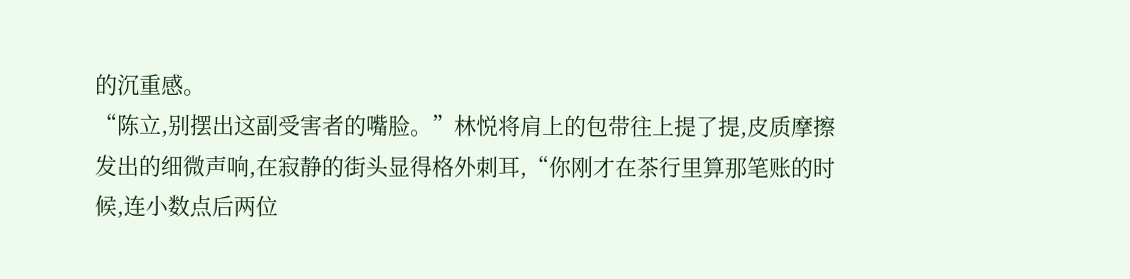的沉重感。
“陈立,别摆出这副受害者的嘴脸。”林悦将肩上的包带往上提了提,皮质摩擦发出的细微声响,在寂静的街头显得格外刺耳,“你刚才在茶行里算那笔账的时候,连小数点后两位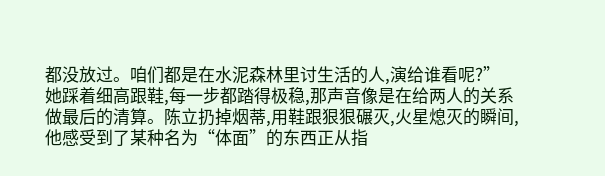都没放过。咱们都是在水泥森林里讨生活的人,演给谁看呢?”
她踩着细高跟鞋,每一步都踏得极稳,那声音像是在给两人的关系做最后的清算。陈立扔掉烟蒂,用鞋跟狠狠碾灭,火星熄灭的瞬间,他感受到了某种名为“体面”的东西正从指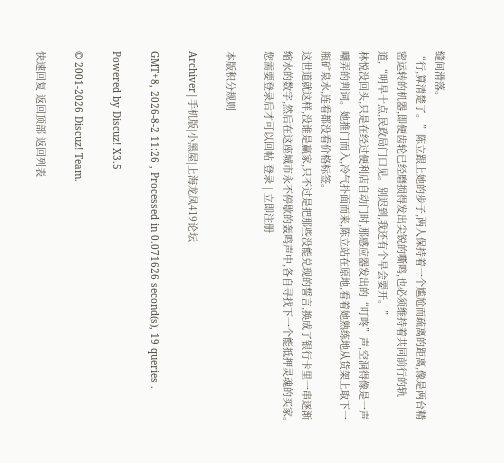缝间滑落。
“行,算清楚了。”陈立跟上她的步子,两人保持着一个尴尬而疏离的距离,像是两台精密运转的机器,即便齿轮已经磨损得发出尖锐的嘶鸣,也必须维持着共同前行的轨道,“明早十点,民政局门口见。别迟到,我还有个早会要开。”
林悦没回头,只是在经过便利店自动门时,那感应器发出的“叮咚”声,空洞得像是一声嘲弄的判词。她推门而入,冷气扑面而来,陈立站在原地,看着她熟练地从货架上取下一瓶矿泉水,连看都没看价格标签。
这世道就这样,没谁是赢家,只不过是把那些没能兑现的誓言,换成了银行卡里一串逐渐缩水的数字,然后在这座城市永不停歇的轰鸣声中,各自寻找下一个能抵押灵魂的买家。
您需要登录后才可以回帖 登录 | 立即注册

本版积分规则

Archiver|手机版|小黑屋|上海龙凤419论坛

GMT+8, 2026-8-2 11:26 , Processed in 0.071626 second(s), 19 queries .

Powered by Discuz! X3.5

© 2001-2026 Discuz! Team.

快速回复 返回顶部 返回列表